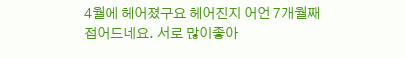4월에 헤어졌구요 헤어진지 어언 7개월째 접어드네요. 서로 많이좋아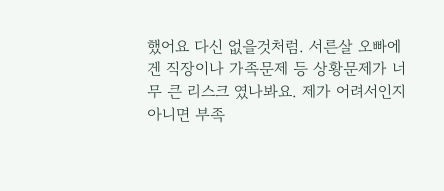했어요 다신 없을것처럼. 서른살 오빠에겐 직장이나 가족문제 등 상황문제가 너무 큰 리스크 였나봐요. 제가 어려서인지 아니면 부족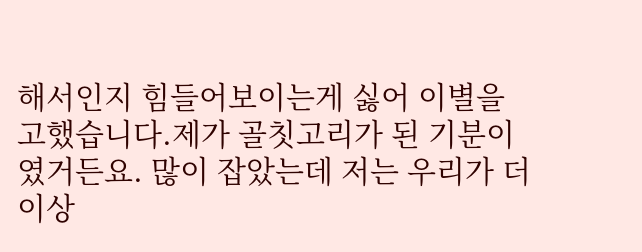해서인지 힘들어보이는게 싫어 이별을 고했습니다.제가 골칫고리가 된 기분이였거든요. 많이 잡았는데 저는 우리가 더이상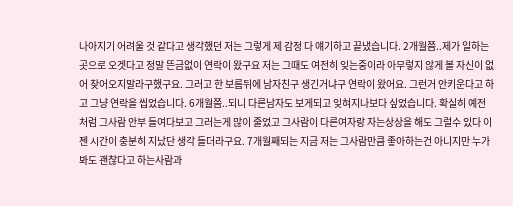나아지기 어려울 것 같다고 생각했던 저는 그렇게 제 감정 다 얘기하고 끝냈습니다. 2개월쯤..제가 일하는 곳으로 오겟다고 정말 뜬금없이 연락이 왔구요 저는 그때도 여전히 잊는중이라 아무렇지 않게 볼 자신이 없어 찾어오지말라구했구요. 그러고 한 보름뒤에 남자친구 생긴거냐구 연락이 왔어요. 그런거 안키운다고 하고 그냥 연락을 씹었습니다. 6개월쯤..되니 다른남자도 보게되고 잊혀지나보다 싶었습니다. 확실히 예전처럼 그사람 안부 들여다보고 그러는게 많이 줄었고 그사람이 다른여자랑 자는상상을 해도 그럴수 있다 이젠 시간이 충분히 지났단 생각 들더라구요. 7개월째되는 지금 저는 그사람만큼 좋아하는건 아니지만 누가봐도 괜찮다고 하는사람과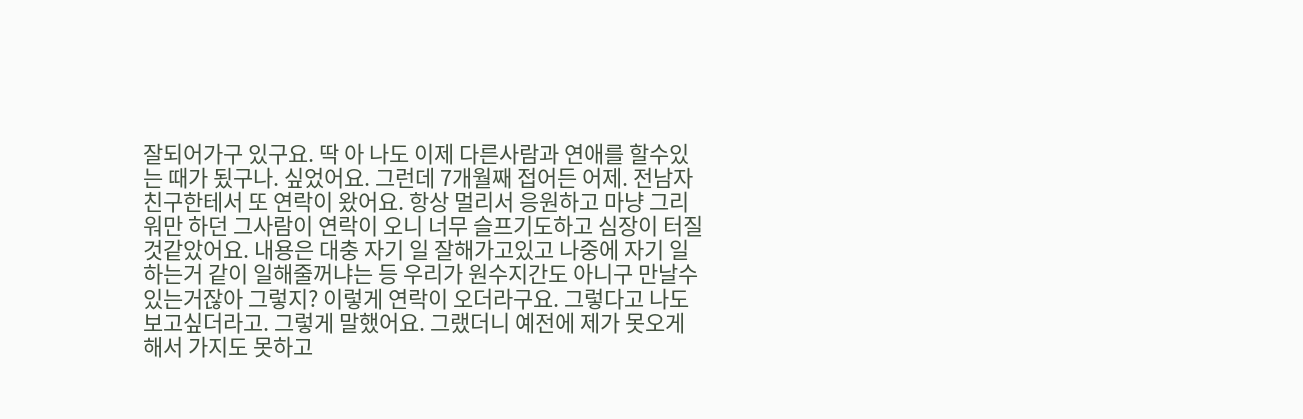잘되어가구 있구요. 딱 아 나도 이제 다른사람과 연애를 할수있는 때가 됬구나. 싶었어요. 그런데 7개월째 접어든 어제. 전남자친구한테서 또 연락이 왔어요. 항상 멀리서 응원하고 마냥 그리워만 하던 그사람이 연락이 오니 너무 슬프기도하고 심장이 터질것같았어요. 내용은 대충 자기 일 잘해가고있고 나중에 자기 일하는거 같이 일해줄꺼냐는 등 우리가 원수지간도 아니구 만날수있는거잖아 그렇지? 이렇게 연락이 오더라구요. 그렇다고 나도 보고싶더라고. 그렇게 말했어요. 그랬더니 예전에 제가 못오게 해서 가지도 못하고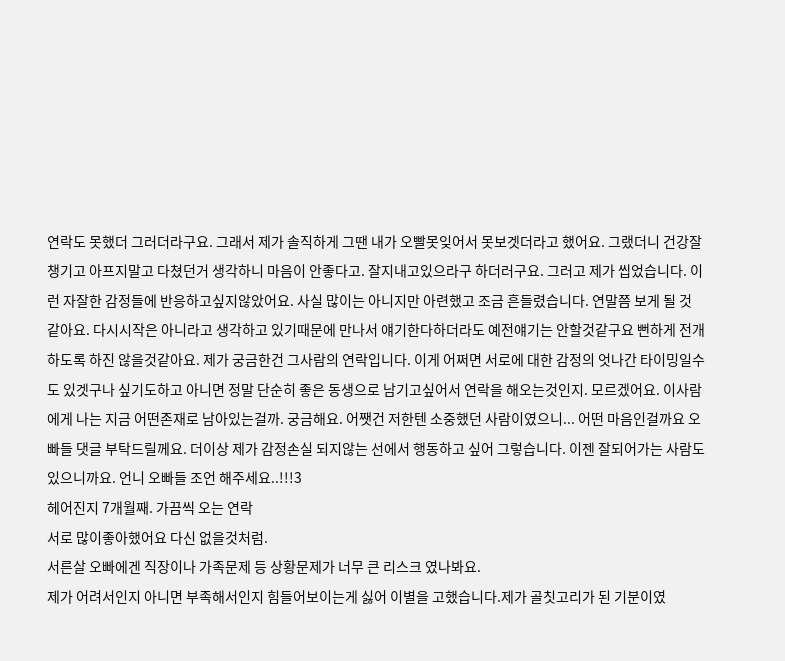연락도 못했더 그러더라구요. 그래서 제가 솔직하게 그땐 내가 오빨못잊어서 못보겟더라고 했어요. 그랬더니 건강잘챙기고 아프지말고 다쳤던거 생각하니 마음이 안좋다고. 잘지내고있으라구 하더러구요. 그러고 제가 씹었습니다. 이런 자잘한 감정들에 반응하고싶지않았어요. 사실 많이는 아니지만 아련했고 조금 흔들렸습니다. 연말쯤 보게 될 것 같아요. 다시시작은 아니라고 생각하고 있기때문에 만나서 얘기한다하더라도 예전얘기는 안할것같구요 뻔하게 전개하도록 하진 않을것같아요. 제가 궁금한건 그사람의 연락입니다. 이게 어쩌면 서로에 대한 감정의 엇나간 타이밍일수도 있겟구나 싶기도하고 아니면 정말 단순히 좋은 동생으로 남기고싶어서 연락을 해오는것인지. 모르겠어요. 이사람에게 나는 지금 어떤존재로 남아있는걸까. 궁금해요. 어쨋건 저한텐 소중했던 사람이였으니... 어떤 마음인걸까요 오빠들 댓글 부탁드릴께요. 더이상 제가 감정손실 되지않는 선에서 행동하고 싶어 그렇습니다. 이젠 잘되어가는 사람도 있으니까요. 언니 오빠들 조언 해주세요..!!!3
헤어진지 7개월째. 가끔씩 오는 연락
서로 많이좋아했어요 다신 없을것처럼.
서른살 오빠에겐 직장이나 가족문제 등 상황문제가 너무 큰 리스크 였나봐요.
제가 어려서인지 아니면 부족해서인지 힘들어보이는게 싫어 이별을 고했습니다.제가 골칫고리가 된 기분이였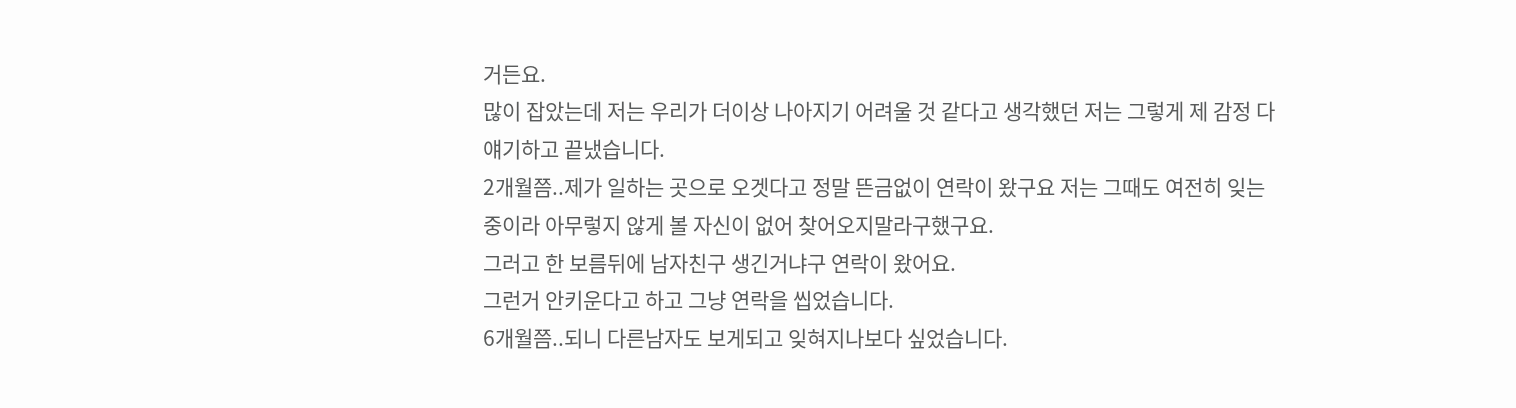거든요.
많이 잡았는데 저는 우리가 더이상 나아지기 어려울 것 같다고 생각했던 저는 그렇게 제 감정 다 얘기하고 끝냈습니다.
2개월쯤..제가 일하는 곳으로 오겟다고 정말 뜬금없이 연락이 왔구요 저는 그때도 여전히 잊는중이라 아무렇지 않게 볼 자신이 없어 찾어오지말라구했구요.
그러고 한 보름뒤에 남자친구 생긴거냐구 연락이 왔어요.
그런거 안키운다고 하고 그냥 연락을 씹었습니다.
6개월쯤..되니 다른남자도 보게되고 잊혀지나보다 싶었습니다.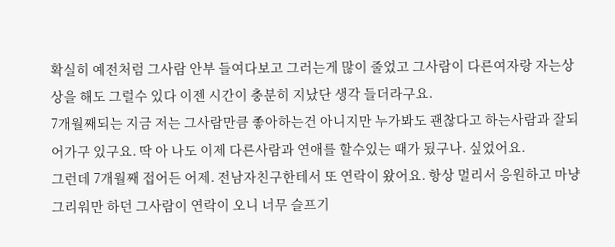확실히 예전처럼 그사람 안부 들여다보고 그러는게 많이 줄었고 그사람이 다른여자랑 자는상상을 해도 그럴수 있다 이젠 시간이 충분히 지났단 생각 들더라구요.
7개월째되는 지금 저는 그사람만큼 좋아하는건 아니지만 누가봐도 괜찮다고 하는사람과 잘되어가구 있구요. 딱 아 나도 이제 다른사람과 연애를 할수있는 때가 됬구나. 싶었어요.
그런데 7개월째 접어든 어제. 전남자친구한테서 또 연락이 왔어요. 항상 멀리서 응원하고 마냥 그리워만 하던 그사람이 연락이 오니 너무 슬프기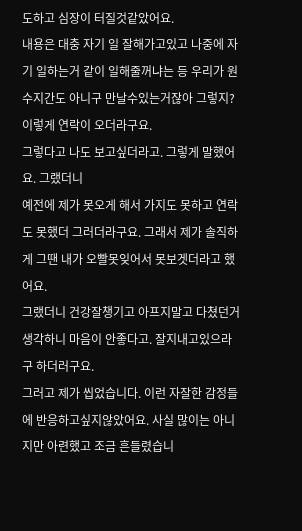도하고 심장이 터질것같았어요.
내용은 대충 자기 일 잘해가고있고 나중에 자기 일하는거 같이 일해줄꺼냐는 등 우리가 원수지간도 아니구 만날수있는거잖아 그렇지? 이렇게 연락이 오더라구요.
그렇다고 나도 보고싶더라고. 그렇게 말했어요. 그랬더니
예전에 제가 못오게 해서 가지도 못하고 연락도 못했더 그러더라구요. 그래서 제가 솔직하게 그땐 내가 오빨못잊어서 못보겟더라고 했어요.
그랬더니 건강잘챙기고 아프지말고 다쳤던거 생각하니 마음이 안좋다고. 잘지내고있으라구 하더러구요.
그러고 제가 씹었습니다. 이런 자잘한 감정들에 반응하고싶지않았어요. 사실 많이는 아니지만 아련했고 조금 흔들렸습니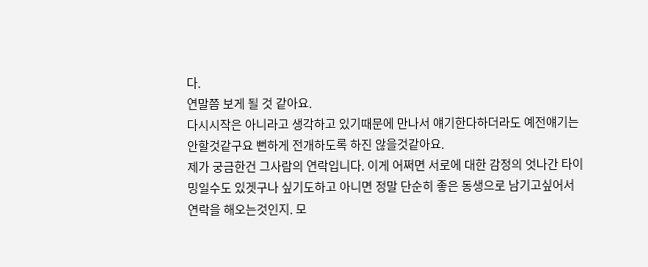다.
연말쯤 보게 될 것 같아요.
다시시작은 아니라고 생각하고 있기때문에 만나서 얘기한다하더라도 예전얘기는 안할것같구요 뻔하게 전개하도록 하진 않을것같아요.
제가 궁금한건 그사람의 연락입니다. 이게 어쩌면 서로에 대한 감정의 엇나간 타이밍일수도 있겟구나 싶기도하고 아니면 정말 단순히 좋은 동생으로 남기고싶어서 연락을 해오는것인지. 모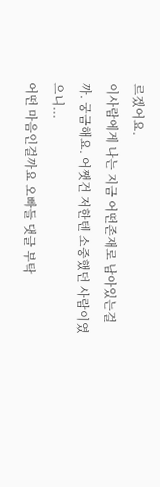르겠어요.
이사람에게 나는 지금 어떤존재로 남아있는걸까. 궁금해요. 어쨋건 저한텐 소중했던 사람이였으니...
어떤 마음인걸까요 오빠들 댓글 부탁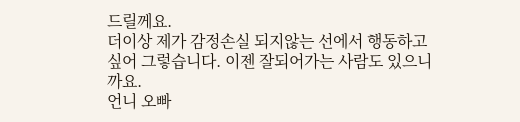드릴께요.
더이상 제가 감정손실 되지않는 선에서 행동하고 싶어 그렇습니다. 이젠 잘되어가는 사람도 있으니까요.
언니 오빠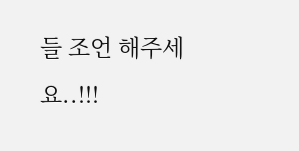들 조언 해주세요..!!!